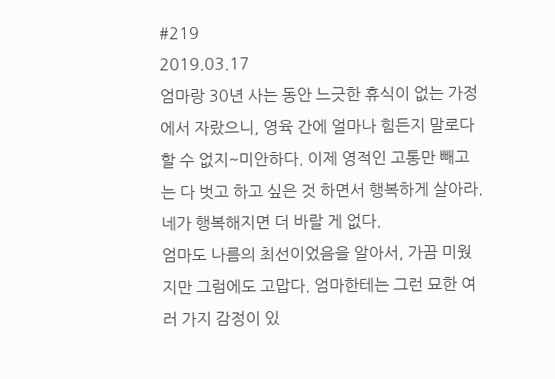#219
2019.03.17
엄마랑 30년 사는 동안 느긋한 휴식이 없는 가정에서 자랐으니, 영육 간에 얼마나 힘든지 말로다 할 수 없지~미안하다. 이제 영적인 고통만 빼고는 다 벗고 하고 싶은 것 하면서 행복하게 살아라. 네가 행복해지면 더 바랄 게 없다.
엄마도 나름의 최선이었음을 알아서, 가끔 미웠지만 그럼에도 고맙다. 엄마한테는 그런 묘한 여러 가지 감정이 있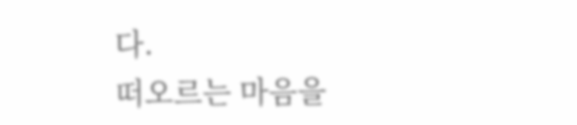다.
떠오르는 마음을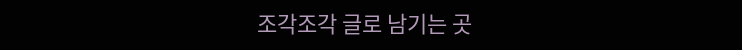조각조각 글로 남기는 곳